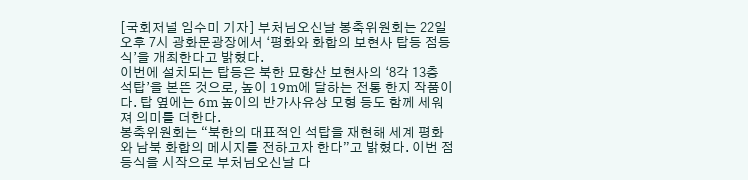[국회저널 임수미 기자] 부처님오신날 봉축위원회는 22일 오후 7시 광화문광장에서 ‘평화와 화합의 보현사 탑등 점등식’을 개최한다고 밝혔다.
이번에 설치되는 탑등은 북한 묘향산 보현사의 ‘8각 13층 석탑’을 본뜬 것으로, 높이 19m에 달하는 전통 한지 작품이다. 탑 옆에는 6m 높이의 반가사유상 모형 등도 함께 세워져 의미를 더한다.
봉축위원회는 “북한의 대표적인 석탑을 재현해 세계 평화와 남북 화합의 메시지를 전하고자 한다”고 밝혔다. 이번 점등식을 시작으로 부처님오신날 다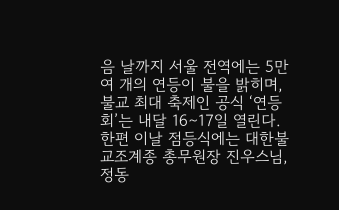음 날까지 서울 전역에는 5만여 개의 연등이 불을 밝히며, 불교 최대 축제인 공식 ‘연등회’는 내달 16∼17일 열린다.
한편 이날 점등식에는 대한불교조계종 총무원장 진우스님, 정동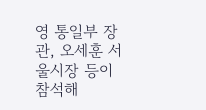영 통일부 장관, 오세훈 서울시장 등이 참석해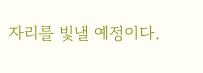자리를 빛낼 예정이다.